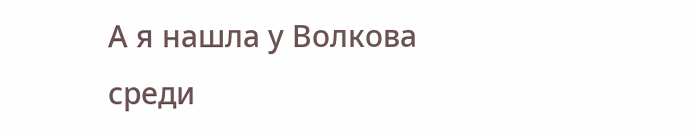А я нашла у Волкова среди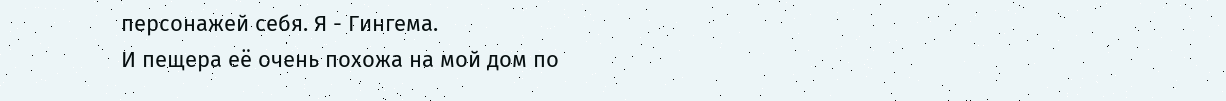персонажей себя. Я - Гингема.
И пещера её очень похожа на мой дом по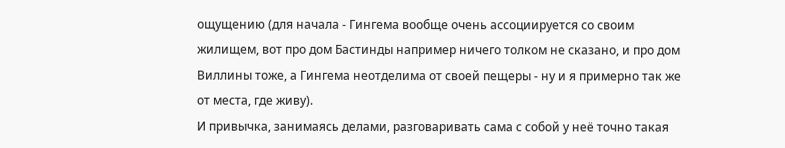ощущению (для начала - Гингема вообще очень ассоциируется со своим жилищем, вот про дом Бастинды например ничего толком не сказано, и про дом Виллины тоже, а Гингема неотделима от своей пещеры - ну и я примерно так же от места, где живу).
И привычка, занимаясь делами, разговаривать сама с собой у неё точно такая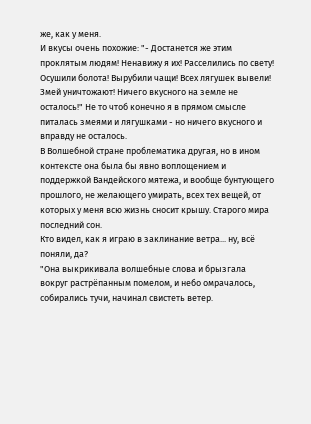же, как у меня.
И вкусы очень похожие: "- Достанется же этим проклятым людям! Ненавижу я их! Расселились по свету! Осушили болота! Вырубили чащи! Всех лягушек вывели! Змей уничтожают! Ничего вкусного на земле не осталось!" Не то чтоб конечно я в прямом смысле питалась змеями и лягушками - но ничего вкусного и вправду не осталось.
В Волшебной стране проблематика другая, но в ином контексте она была бы явно воплощением и поддержкой Вандейского мятежа, и вообще бунтующего прошлого, не желающего умирать, всех тех вещей, от которых у меня всю жизнь сносит крышу. Старого мира последний сон.
Кто видел, как я играю в заклинание ветра... ну, всё поняли, да?
"Она выкрикивала волшебные слова и брызгала вокруг растрёпанным помелом, и небо омрачалось, собирались тучи, начинал свистеть ветер.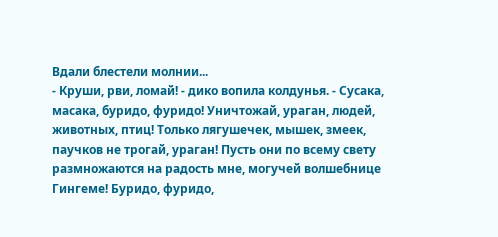Вдали блестели молнии...
- Круши, рви, ломай! - дико вопила колдунья. - Сусака, масака, буридо, фуридо! Уничтожай, ураган, людей, животных, птиц! Только лягушечек, мышек, змеек, паучков не трогай, ураган! Пусть они по всему свету размножаются на радость мне, могучей волшебнице Гингеме! Буридо, фуридо,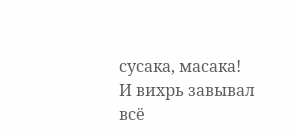сусака, масака!
И вихрь завывал всё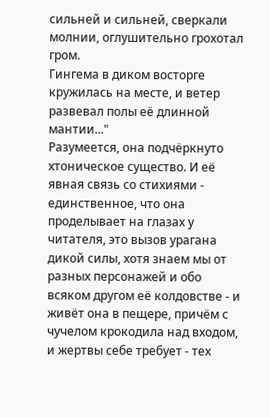сильней и сильней, сверкали молнии, оглушительно грохотал гром.
Гингема в диком восторге кружилась на месте, и ветер развевал полы её длинной мантии..."
Разумеется, она подчёркнуто хтоническое существо. И её явная связь со стихиями - единственное, что она проделывает на глазах у читателя, это вызов урагана дикой силы, хотя знаем мы от разных персонажей и обо всяком другом её колдовстве - и живёт она в пещере, причём с чучелом крокодила над входом, и жертвы себе требует - тех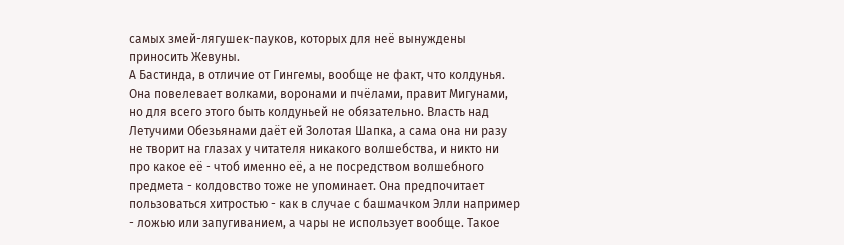самых змей-лягушек-пауков, которых для неё вынуждены приносить Жевуны.
А Бастинда, в отличие от Гингемы, вообще не факт, что колдунья. Она повелевает волками, воронами и пчёлами, правит Мигунами, но для всего этого быть колдуньей не обязательно. Власть над Летучими Обезьянами даёт ей Золотая Шапка, а сама она ни разу не творит на глазах у читателя никакого волшебства, и никто ни про какое её - чтоб именно её, а не посредством волшебного предмета - колдовство тоже не упоминает. Она предпочитает пользоваться хитростью - как в случае с башмачком Элли например - ложью или запугиванием, а чары не использует вообще. Такое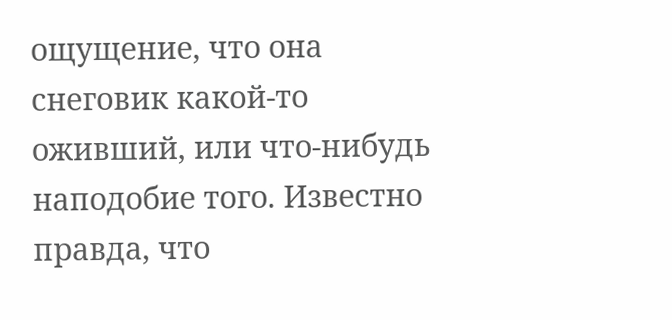ощущение, что она снеговик какой-то оживший, или что-нибудь наподобие того. Известно правда, что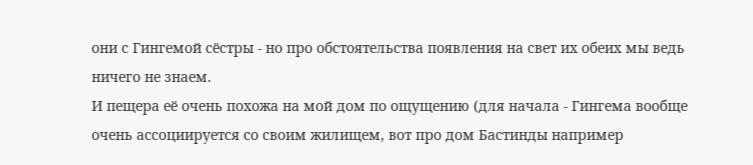они с Гингемой сёстры - но про обстоятельства появления на свет их обеих мы ведь ничего не знаем.
И пещера её очень похожа на мой дом по ощущению (для начала - Гингема вообще очень ассоциируется со своим жилищем, вот про дом Бастинды например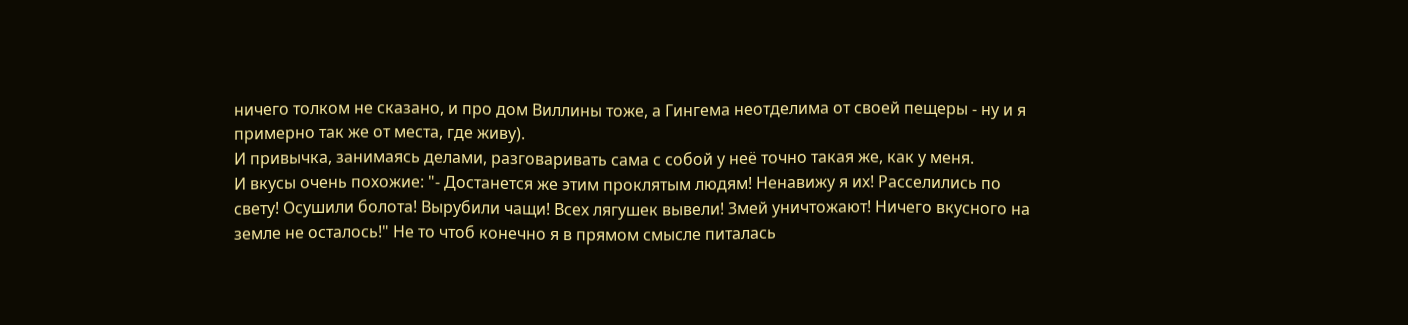ничего толком не сказано, и про дом Виллины тоже, а Гингема неотделима от своей пещеры - ну и я примерно так же от места, где живу).
И привычка, занимаясь делами, разговаривать сама с собой у неё точно такая же, как у меня.
И вкусы очень похожие: "- Достанется же этим проклятым людям! Ненавижу я их! Расселились по свету! Осушили болота! Вырубили чащи! Всех лягушек вывели! Змей уничтожают! Ничего вкусного на земле не осталось!" Не то чтоб конечно я в прямом смысле питалась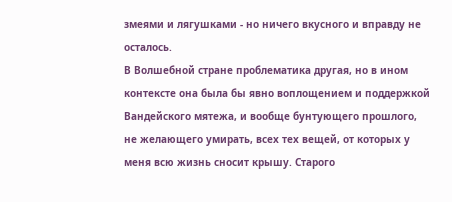змеями и лягушками - но ничего вкусного и вправду не осталось.
В Волшебной стране проблематика другая, но в ином контексте она была бы явно воплощением и поддержкой Вандейского мятежа, и вообще бунтующего прошлого, не желающего умирать, всех тех вещей, от которых у меня всю жизнь сносит крышу. Старого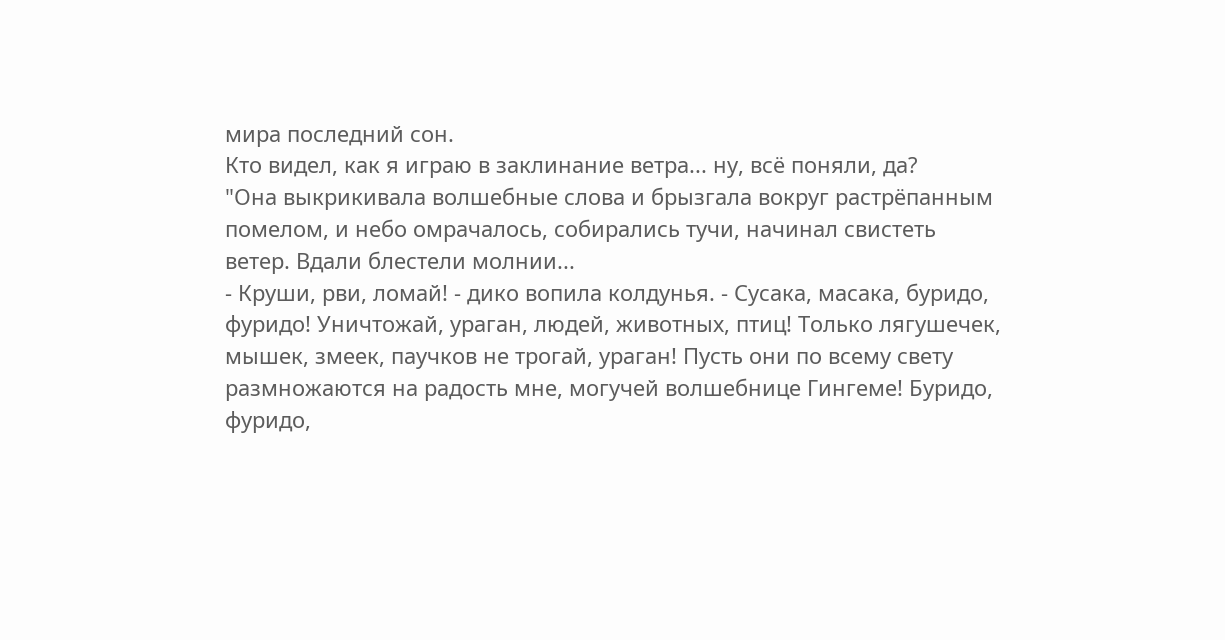мира последний сон.
Кто видел, как я играю в заклинание ветра... ну, всё поняли, да?
"Она выкрикивала волшебные слова и брызгала вокруг растрёпанным помелом, и небо омрачалось, собирались тучи, начинал свистеть ветер. Вдали блестели молнии...
- Круши, рви, ломай! - дико вопила колдунья. - Сусака, масака, буридо, фуридо! Уничтожай, ураган, людей, животных, птиц! Только лягушечек, мышек, змеек, паучков не трогай, ураган! Пусть они по всему свету размножаются на радость мне, могучей волшебнице Гингеме! Буридо, фуридо,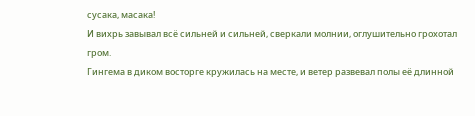сусака, масака!
И вихрь завывал всё сильней и сильней, сверкали молнии, оглушительно грохотал гром.
Гингема в диком восторге кружилась на месте, и ветер развевал полы её длинной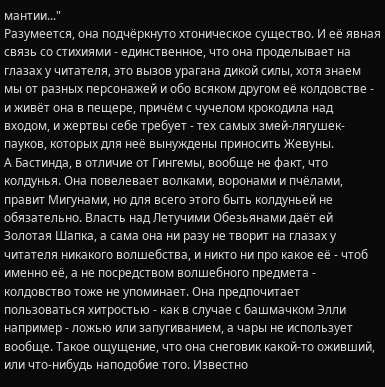мантии..."
Разумеется, она подчёркнуто хтоническое существо. И её явная связь со стихиями - единственное, что она проделывает на глазах у читателя, это вызов урагана дикой силы, хотя знаем мы от разных персонажей и обо всяком другом её колдовстве - и живёт она в пещере, причём с чучелом крокодила над входом, и жертвы себе требует - тех самых змей-лягушек-пауков, которых для неё вынуждены приносить Жевуны.
А Бастинда, в отличие от Гингемы, вообще не факт, что колдунья. Она повелевает волками, воронами и пчёлами, правит Мигунами, но для всего этого быть колдуньей не обязательно. Власть над Летучими Обезьянами даёт ей Золотая Шапка, а сама она ни разу не творит на глазах у читателя никакого волшебства, и никто ни про какое её - чтоб именно её, а не посредством волшебного предмета - колдовство тоже не упоминает. Она предпочитает пользоваться хитростью - как в случае с башмачком Элли например - ложью или запугиванием, а чары не использует вообще. Такое ощущение, что она снеговик какой-то оживший, или что-нибудь наподобие того. Известно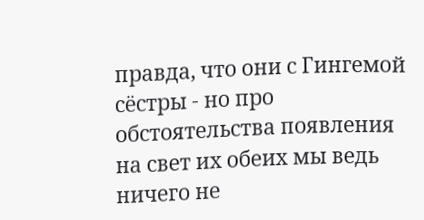правда, что они с Гингемой сёстры - но про обстоятельства появления на свет их обеих мы ведь ничего не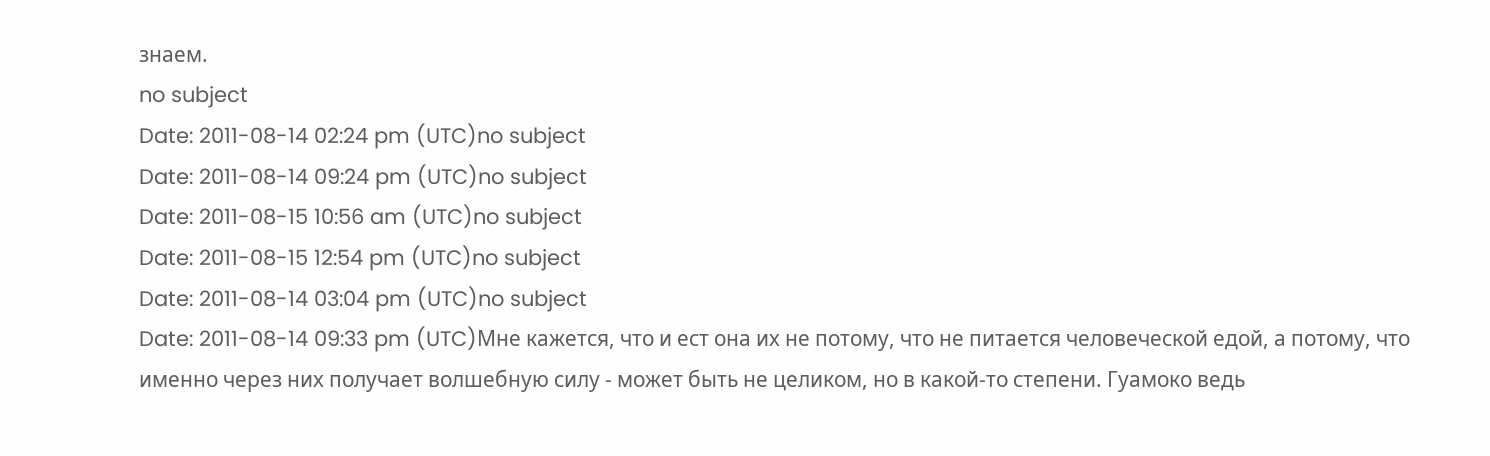знаем.
no subject
Date: 2011-08-14 02:24 pm (UTC)no subject
Date: 2011-08-14 09:24 pm (UTC)no subject
Date: 2011-08-15 10:56 am (UTC)no subject
Date: 2011-08-15 12:54 pm (UTC)no subject
Date: 2011-08-14 03:04 pm (UTC)no subject
Date: 2011-08-14 09:33 pm (UTC)Мне кажется, что и ест она их не потому, что не питается человеческой едой, а потому, что именно через них получает волшебную силу - может быть не целиком, но в какой-то степени. Гуамоко ведь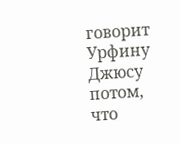говорит Урфину Джюсу потом, что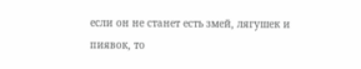если он не станет есть змей, лягушек и пиявок, то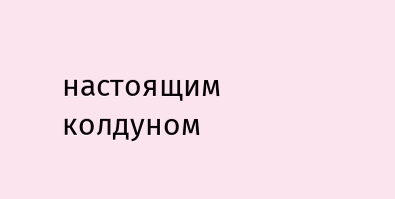настоящим колдуном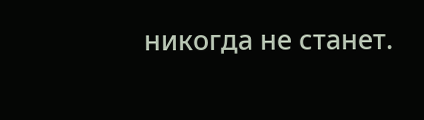никогда не станет.